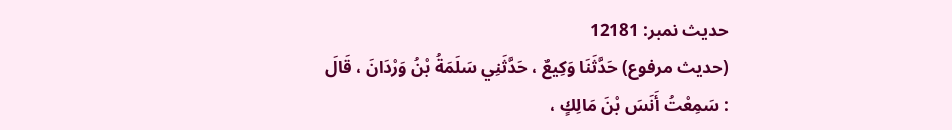حدیث نمبر: 12181
(حديث مرفوع) حَدَّثَنَا وَكِيعٌ ، حَدَّثَنِي سَلَمَةُ بْنُ وَرْدَانَ ، قَالَ : سَمِعْتُ أَنَسَ بْنَ مَالِكٍ ،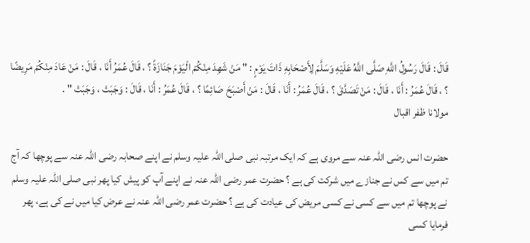قَالَ : قَالَ رَسُولُ اللَّهِ صَلَّى اللَّهُ عَلَيْهِ وَسَلَّمَ لِأَصْحَابِهِ ذَاتَ يَوْمٍ : " مَنْ شَهِدَ مِنْكُمْ الْيَوْمَ جَنَازَةً ؟ ، قَالَ عُمَرُ أَنَا ، قَالَ : مَنْ عَادَ مِنْكُمْ مَرِيضًا ؟ ، قَالَ عُمَرُ : أَنَا ، قَالَ : مَنْ تَصَدَّقَ ؟ ، قَالَ عُمَرُ : أَنَا ، قَالَ : مَنْ أَصْبَحَ صَائِمًا ؟ ، قَالَ عُمَرُ : أَنَا ، قَالَ : وَجَبَتْ ، وَجَبَتْ " .
مولانا ظفر اقبال

حضرت انس رضی اللہ عنہ سے مروی ہے کہ ایک مرتبہ نبی صلی اللہ علیہ وسلم نے اپنے صحابہ رضی اللہ عنہ سے پوچھا کہ آج تم میں سے کس نے جنازے میں شرکت کی ہے ؟ حضرت عمر رضی اللہ عنہ نے اپنے آپ کو پیش کیا پھر نبی صلی اللہ علیہ وسلم نے پوچھا تم میں سے کسی نے کسی مریض کی عیادت کی ہے ؟ حضرت عمر رضی اللہ عنہ نے عرض کیا میں نے کی ہے، پھر فرمایا کسی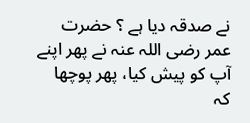نے صدقہ دیا ہے ؟ حضرت عمر رضی اللہ عنہ نے پھر اپنے آپ کو پیش کیا، پھر پوچھا کہ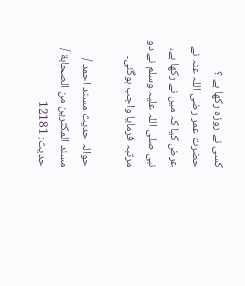کسی نے روزہ رکھا ہے ؟ حضرت عمر رضی اللہ عنہ نے عرض کیا کہ میں نے رکھا ہے، نبی صلی اللہ علیہ وسلم نے دو مرتبہ فرمایا واجب ہوگئی۔

حوالہ حدیث مسند احمد / مسند المكثرين من الصحابة / حدیث: 12181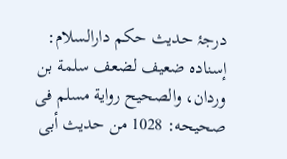درجۂ حدیث حکم دارالسلام: إسناده ضعيف لضعف سلمة بن وردان، والصحيح رواية مسلم فى صحيحه: 1028 من حديث أبى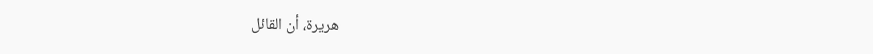هريرة، أن القائل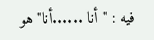فيه : "أنا ......أنا" هو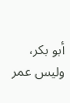أبو بكر، وليس عمر